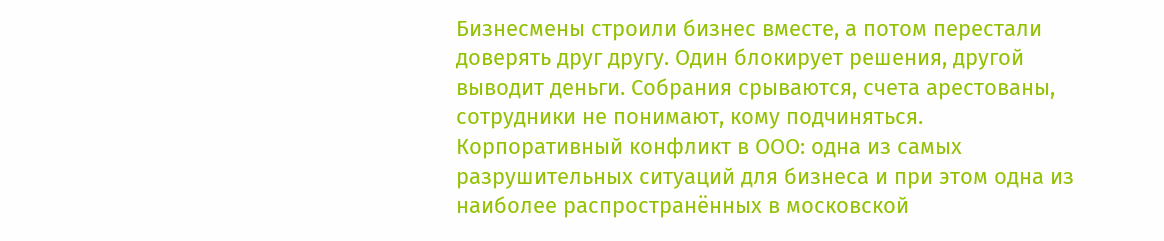Бизнесмены строили бизнес вместе, а потом перестали доверять друг другу. Один блокирует решения, другой выводит деньги. Собрания срываются, счета арестованы, сотрудники не понимают, кому подчиняться. Корпоративный конфликт в ООО: одна из самых разрушительных ситуаций для бизнеса и при этом одна из наиболее распространённых в московской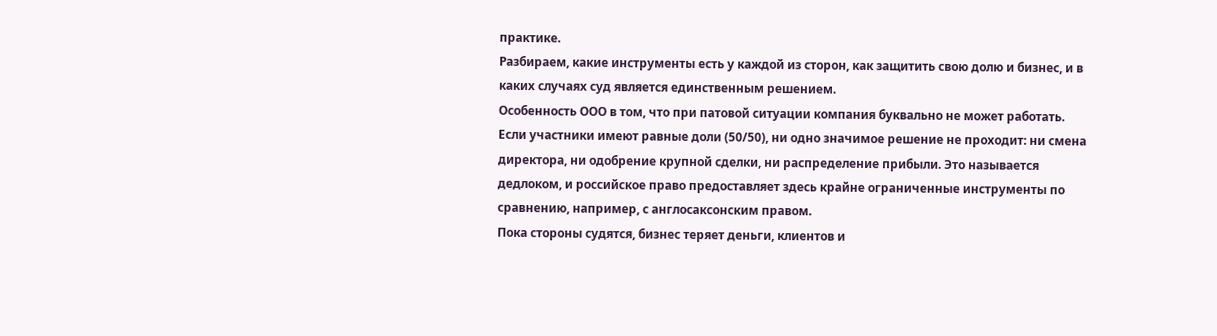практике.
Разбираем, какие инструменты есть у каждой из сторон, как защитить свою долю и бизнес, и в каких случаях суд является единственным решением.
Особенность ООО в том, что при патовой ситуации компания буквально не может работать. Если участники имеют равные доли (50/50), ни одно значимое решение не проходит: ни смена директора, ни одобрение крупной сделки, ни распределение прибыли. Это называется дедлоком, и российское право предоставляет здесь крайне ограниченные инструменты по сравнению, например, с англосаксонским правом.
Пока стороны судятся, бизнес теряет деньги, клиентов и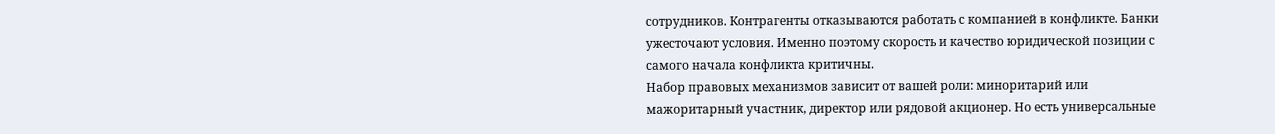сотрудников. Контрагенты отказываются работать с компанией в конфликте. Банки ужесточают условия. Именно поэтому скорость и качество юридической позиции с самого начала конфликта критичны.
Набор правовых механизмов зависит от вашей роли: миноритарий или мажоритарный участник, директор или рядовой акционер. Но есть универсальные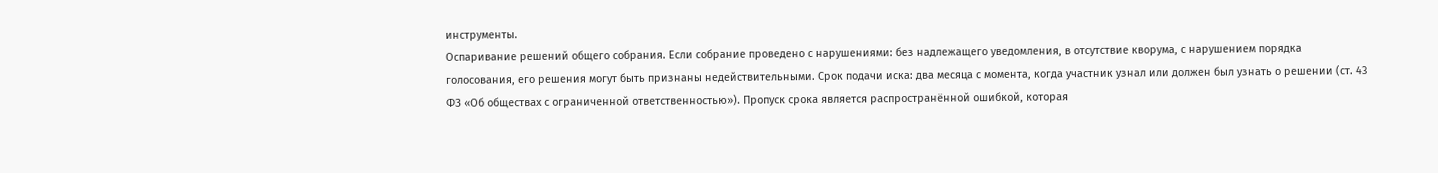инструменты.
Оспаривание решений общего собрания. Если собрание проведено с нарушениями: без надлежащего уведомления, в отсутствие кворума, с нарушением порядка голосования, его решения могут быть признаны недействительными. Срок подачи иска: два месяца с момента, когда участник узнал или должен был узнать о решении (ст. 43 ФЗ «Об обществах с ограниченной ответственностью»). Пропуск срока является распространённой ошибкой, которая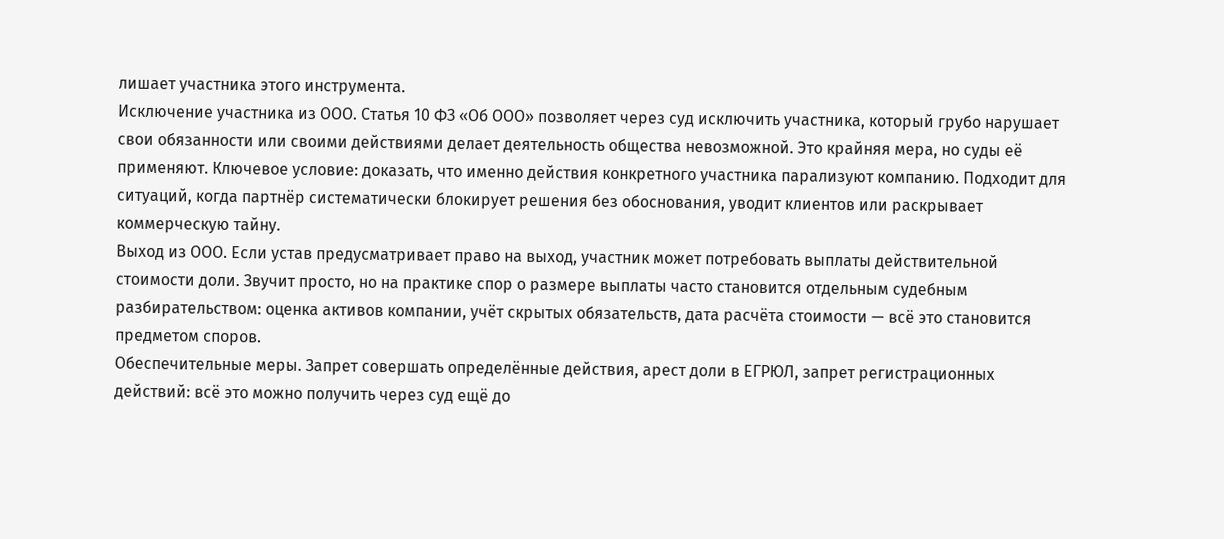лишает участника этого инструмента.
Исключение участника из ООО. Статья 10 ФЗ «Об ООО» позволяет через суд исключить участника, который грубо нарушает свои обязанности или своими действиями делает деятельность общества невозможной. Это крайняя мера, но суды её применяют. Ключевое условие: доказать, что именно действия конкретного участника парализуют компанию. Подходит для ситуаций, когда партнёр систематически блокирует решения без обоснования, уводит клиентов или раскрывает коммерческую тайну.
Выход из ООО. Если устав предусматривает право на выход, участник может потребовать выплаты действительной стоимости доли. Звучит просто, но на практике спор о размере выплаты часто становится отдельным судебным разбирательством: оценка активов компании, учёт скрытых обязательств, дата расчёта стоимости — всё это становится предметом споров.
Обеспечительные меры. Запрет совершать определённые действия, арест доли в ЕГРЮЛ, запрет регистрационных действий: всё это можно получить через суд ещё до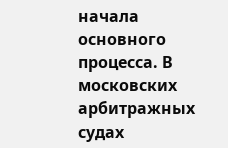начала основного процесса. В московских арбитражных судах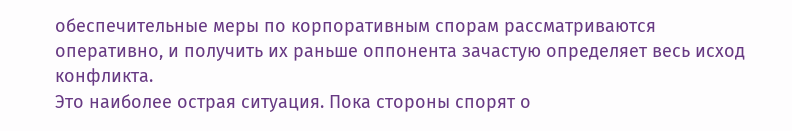обеспечительные меры по корпоративным спорам рассматриваются оперативно, и получить их раньше оппонента зачастую определяет весь исход конфликта.
Это наиболее острая ситуация. Пока стороны спорят о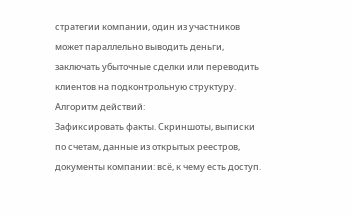стратегии компании, один из участников может параллельно выводить деньги, заключать убыточные сделки или переводить клиентов на подконтрольную структуру.
Алгоритм действий:
Зафиксировать факты. Скриншоты, выписки по счетам, данные из открытых реестров, документы компании: всё, к чему есть доступ.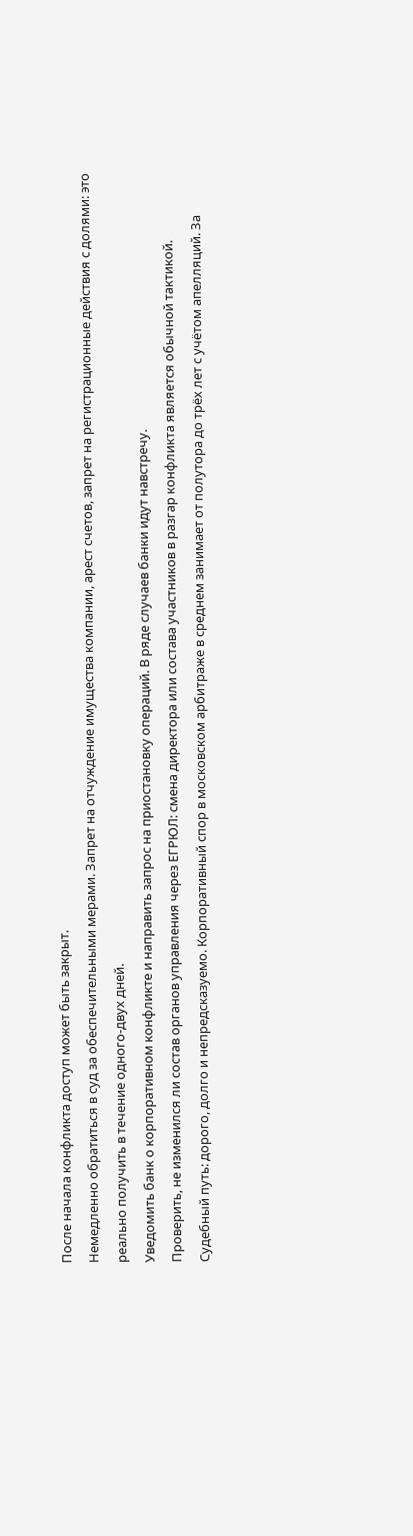После начала конфликта доступ может быть закрыт.
Немедленно обратиться в суд за обеспечительными мерами. Запрет на отчуждение имущества компании, арест счетов, запрет на регистрационные действия с долями: это реально получить в течение одного-двух дней.
Уведомить банк о корпоративном конфликте и направить запрос на приостановку операций. В ряде случаев банки идут навстречу.
Проверить, не изменился ли состав органов управления через ЕГРЮЛ: смена директора или состава участников в разгар конфликта является обычной тактикой.
Судебный путь: дорого, долго и непредсказуемо. Корпоративный спор в московском арбитраже в среднем занимает от полутора до трёх лет с учётом апелляций. За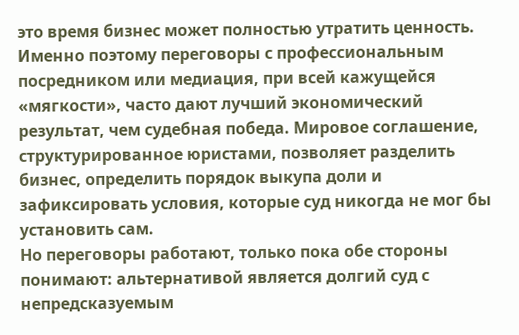это время бизнес может полностью утратить ценность.
Именно поэтому переговоры с профессиональным посредником или медиация, при всей кажущейся «мягкости», часто дают лучший экономический результат, чем судебная победа. Мировое соглашение, структурированное юристами, позволяет разделить бизнес, определить порядок выкупа доли и зафиксировать условия, которые суд никогда не мог бы установить сам.
Но переговоры работают, только пока обе стороны понимают: альтернативой является долгий суд с непредсказуемым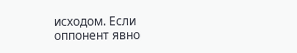исходом. Если оппонент явно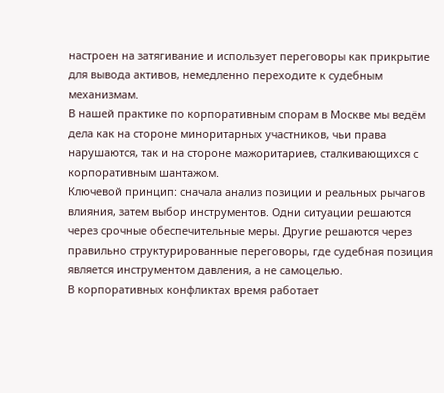настроен на затягивание и использует переговоры как прикрытие для вывода активов, немедленно переходите к судебным механизмам.
В нашей практике по корпоративным спорам в Москве мы ведём дела как на стороне миноритарных участников, чьи права нарушаются, так и на стороне мажоритариев, сталкивающихся с корпоративным шантажом.
Ключевой принцип: сначала анализ позиции и реальных рычагов влияния, затем выбор инструментов. Одни ситуации решаются через срочные обеспечительные меры. Другие решаются через правильно структурированные переговоры, где судебная позиция является инструментом давления, а не самоцелью.
В корпоративных конфликтах время работает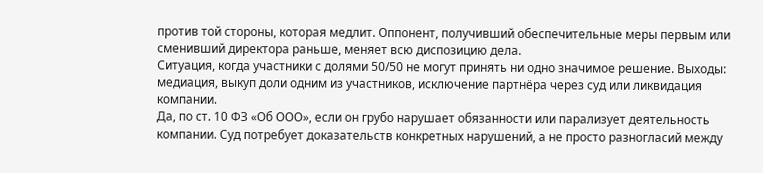против той стороны, которая медлит. Оппонент, получивший обеспечительные меры первым или сменивший директора раньше, меняет всю диспозицию дела.
Ситуация, когда участники с долями 50/50 не могут принять ни одно значимое решение. Выходы: медиация, выкуп доли одним из участников, исключение партнёра через суд или ликвидация компании.
Да, по ст. 10 ФЗ «Об ООО», если он грубо нарушает обязанности или парализует деятельность компании. Суд потребует доказательств конкретных нарушений, а не просто разногласий между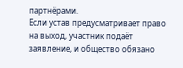партнёрами.
Если устав предусматривает право на выход, участник подаёт заявление, и общество обязано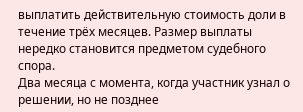выплатить действительную стоимость доли в течение трёх месяцев. Размер выплаты нередко становится предметом судебного спора.
Два месяца с момента, когда участник узнал о решении, но не позднее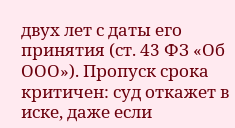двух лет с даты его принятия (ст. 43 ФЗ «Об ООО»). Пропуск срока критичен: суд откажет в иске, даже если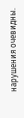нарушения очевидны.